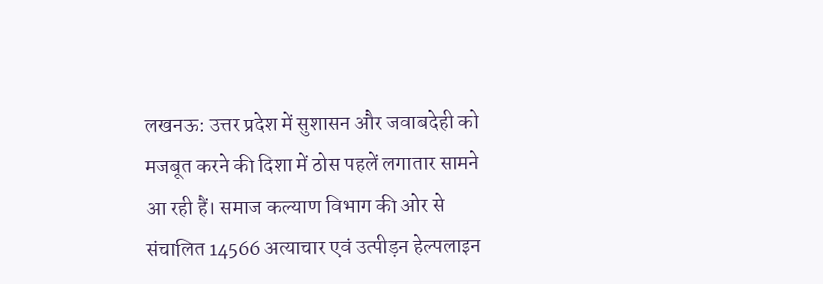लखनऊ: उत्तर प्रदेश में सुशासन और जवाबदेही को मजबूत करने की दिशा में ठोस पहलें लगातार सामने आ रही हैं। समाज कल्याण विभाग की ओर से संचालित 14566 अत्याचार एवं उत्पीड़न हेल्पलाइन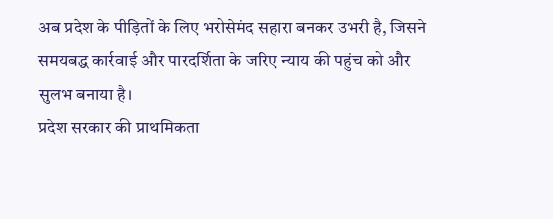अब प्रदेश के पीड़ितों के लिए भरोसेमंद सहारा बनकर उभरी है, जिसने समयबद्ध कार्रवाई और पारदर्शिता के जरिए न्याय की पहुंच को और सुलभ बनाया है।
प्रदेश सरकार की प्राथमिकता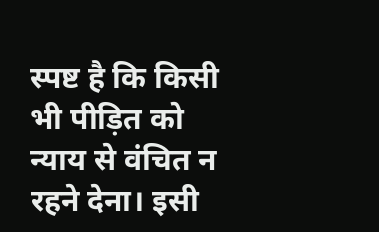स्पष्ट है कि किसी भी पीड़ित को न्याय से वंचित न रहने देना। इसी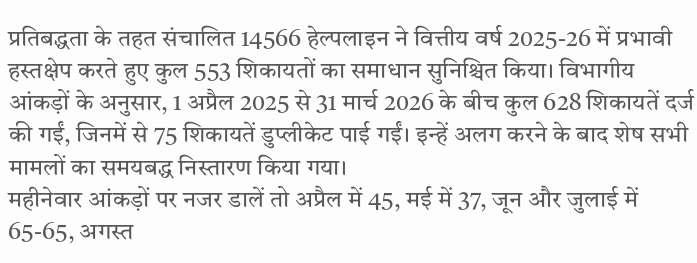प्रतिबद्धता के तहत संचालित 14566 हेल्पलाइन ने वित्तीय वर्ष 2025-26 में प्रभावी हस्तक्षेप करते हुए कुल 553 शिकायतों का समाधान सुनिश्चित किया। विभागीय आंकड़ों के अनुसार, 1 अप्रैल 2025 से 31 मार्च 2026 के बीच कुल 628 शिकायतें दर्ज की गईं, जिनमें से 75 शिकायतें डुप्लीकेट पाई गईं। इन्हें अलग करने के बाद शेष सभी मामलों का समयबद्ध निस्तारण किया गया।
महीनेवार आंकड़ों पर नजर डालें तो अप्रैल में 45, मई में 37, जून और जुलाई में 65-65, अगस्त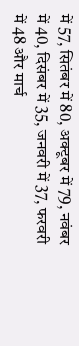में 57, सितंबर में 80, अक्टूबर में 79, नवंबर में 40, दिसंबर में 35, जनवरी में 37, फरवरी में 48 और मार्च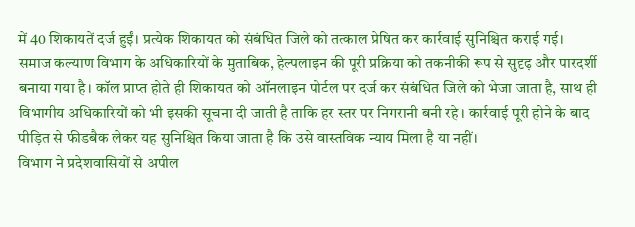में 40 शिकायतें दर्ज हुईं। प्रत्येक शिकायत को संबंधित जिले को तत्काल प्रेषित कर कार्रवाई सुनिश्चित कराई गई।
समाज कल्याण विभाग के अधिकारियों के मुताबिक, हेल्पलाइन की पूरी प्रक्रिया को तकनीकी रूप से सुदृढ़ और पारदर्शी बनाया गया है। कॉल प्राप्त होते ही शिकायत को ऑनलाइन पोर्टल पर दर्ज कर संबंधित जिले को भेजा जाता है, साथ ही विभागीय अधिकारियों को भी इसकी सूचना दी जाती है ताकि हर स्तर पर निगरानी बनी रहे। कार्रवाई पूरी होने के बाद पीड़ित से फीडबैक लेकर यह सुनिश्चित किया जाता है कि उसे वास्तविक न्याय मिला है या नहीं।
विभाग ने प्रदेशवासियों से अपील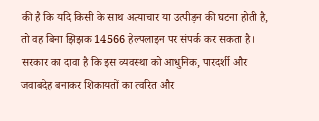की है कि यदि किसी के साथ अत्याचार या उत्पीड़न की घटना होती है, तो वह बिना झिझक 14566 हेल्पलाइन पर संपर्क कर सकता है। सरकार का दावा है कि इस व्यवस्था को आधुनिक, पारदर्शी और जवाबदेह बनाकर शिकायतों का त्वरित और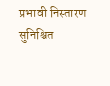प्रभावी निस्तारण सुनिश्चित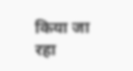किया जा रहा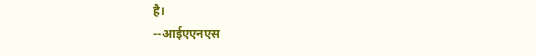है।
--आईएएनएस